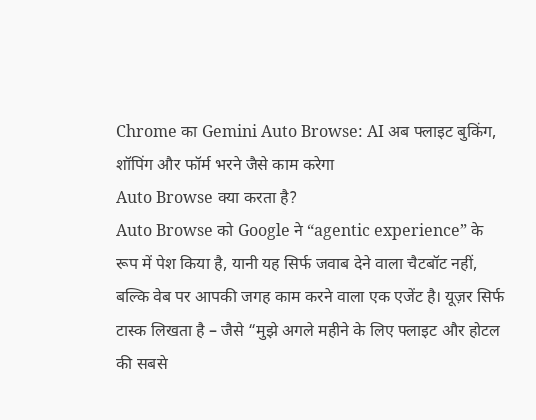Chrome का Gemini Auto Browse: AI अब फ्लाइट बुकिंग, शॉपिंग और फॉर्म भरने जैसे काम करेगा
Auto Browse क्या करता है?
Auto Browse को Google ने “agentic experience” के रूप में पेश किया है, यानी यह सिर्फ जवाब देने वाला चैटबॉट नहीं, बल्कि वेब पर आपकी जगह काम करने वाला एक एजेंट है। यूज़र सिर्फ टास्क लिखता है – जैसे “मुझे अगले महीने के लिए फ्लाइट और होटल की सबसे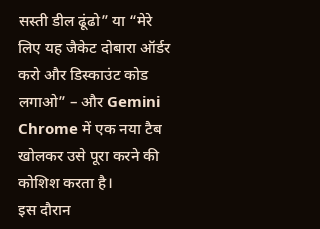सस्ती डील ढूंढो” या “मेरे लिए यह जैकेट दोबारा ऑर्डर करो और डिस्काउंट कोड लगाओ” – और Gemini Chrome में एक नया टैब खोलकर उसे पूरा करने की कोशिश करता है।
इस दौरान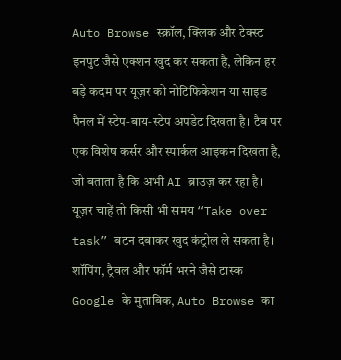Auto Browse स्क्रॉल, क्लिक और टेक्स्ट इनपुट जैसे एक्शन खुद कर सकता है, लेकिन हर बड़े कदम पर यूज़र को नोटिफिकेशन या साइड पैनल में स्टेप‑बाय‑स्टेप अपडेट दिखता है। टैब पर एक विशेष कर्सर और स्पार्कल आइकन दिखता है, जो बताता है कि अभी AI ब्राउज़ कर रहा है। यूज़र चाहें तो किसी भी समय “Take over task” बटन दबाकर खुद कंट्रोल ले सकता है।
शॉपिंग, ट्रैवल और फॉर्म भरने जैसे टास्क
Google के मुताबिक, Auto Browse का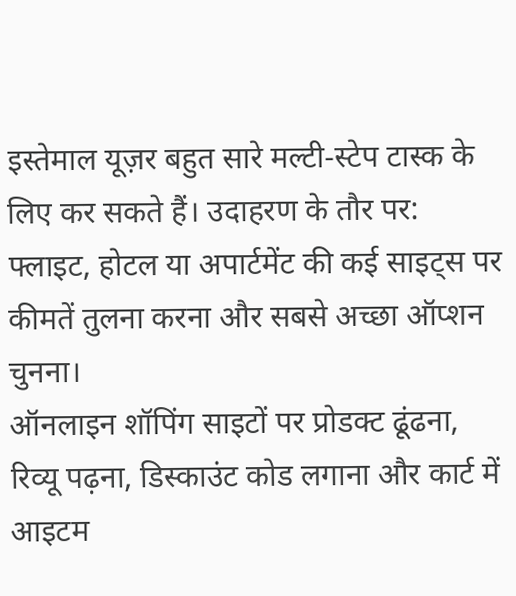इस्तेमाल यूज़र बहुत सारे मल्टी‑स्टेप टास्क के लिए कर सकते हैं। उदाहरण के तौर पर:
फ्लाइट, होटल या अपार्टमेंट की कई साइट्स पर कीमतें तुलना करना और सबसे अच्छा ऑप्शन चुनना।
ऑनलाइन शॉपिंग साइटों पर प्रोडक्ट ढूंढना, रिव्यू पढ़ना, डिस्काउंट कोड लगाना और कार्ट में आइटम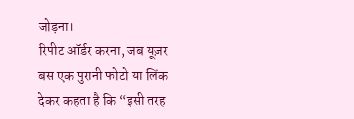जोड़ना।
रिपीट ऑर्डर करना, जब यूज़र बस एक पुरानी फोटो या लिंक देकर कहता है कि “इसी तरह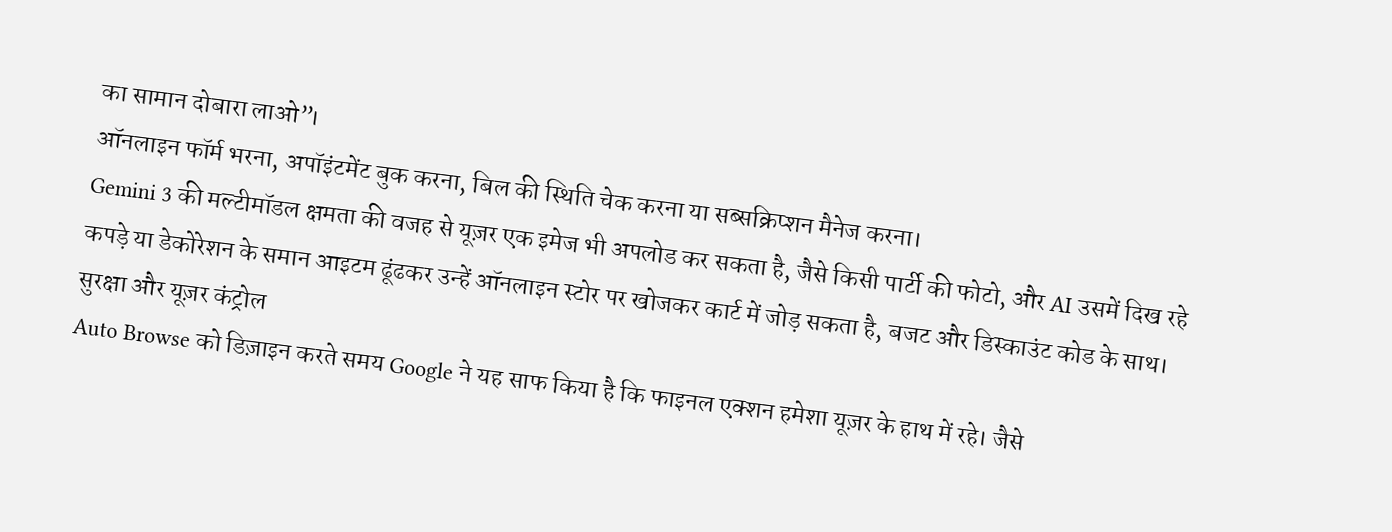का सामान दोबारा लाओ”।
ऑनलाइन फॉर्म भरना, अपॉइंटमेंट बुक करना, बिल की स्थिति चेक करना या सब्सक्रिप्शन मैनेज करना।
Gemini 3 की मल्टीमॉडल क्षमता की वजह से यूज़र एक इमेज भी अपलोड कर सकता है, जैसे किसी पार्टी की फोटो, और AI उसमें दिख रहे कपड़े या डेकोरेशन के समान आइटम ढूंढकर उन्हें ऑनलाइन स्टोर पर खोजकर कार्ट में जोड़ सकता है, बजट और डिस्काउंट कोड के साथ।
सुरक्षा और यूज़र कंट्रोल
Auto Browse को डिज़ाइन करते समय Google ने यह साफ किया है कि फाइनल एक्शन हमेशा यूज़र के हाथ में रहे। जैसे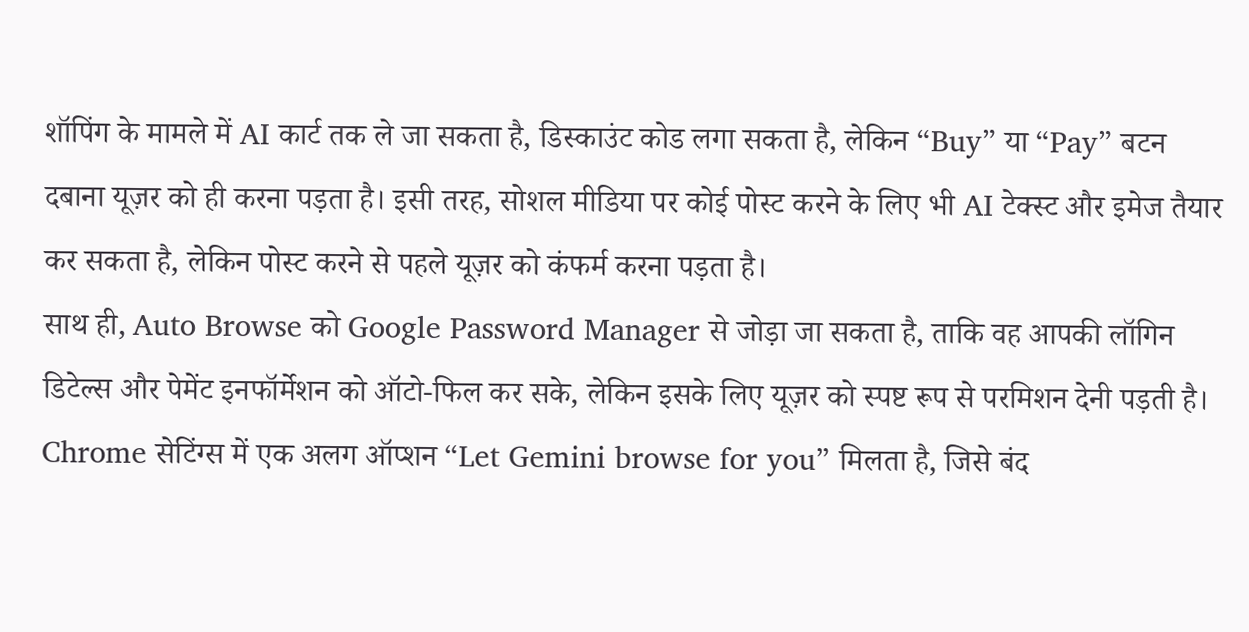शॉपिंग के मामले में AI कार्ट तक ले जा सकता है, डिस्काउंट कोड लगा सकता है, लेकिन “Buy” या “Pay” बटन दबाना यूज़र को ही करना पड़ता है। इसी तरह, सोशल मीडिया पर कोई पोस्ट करने के लिए भी AI टेक्स्ट और इमेज तैयार कर सकता है, लेकिन पोस्ट करने से पहले यूज़र को कंफर्म करना पड़ता है।
साथ ही, Auto Browse को Google Password Manager से जोड़ा जा सकता है, ताकि वह आपकी लॉगिन डिटेल्स और पेमेंट इनफॉर्मेशन को ऑटो‑फिल कर सके, लेकिन इसके लिए यूज़र को स्पष्ट रूप से परमिशन देनी पड़ती है। Chrome सेटिंग्स में एक अलग ऑप्शन “Let Gemini browse for you” मिलता है, जिसे बंद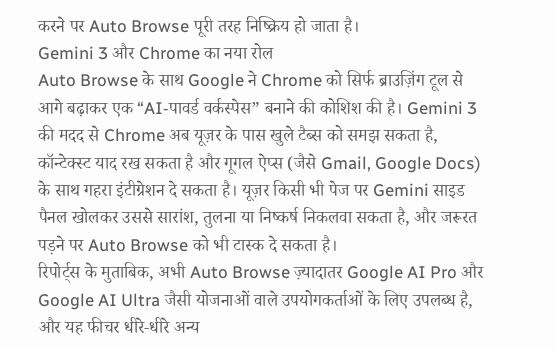करने पर Auto Browse पूरी तरह निष्क्रिय हो जाता है।
Gemini 3 और Chrome का नया रोल
Auto Browse के साथ Google ने Chrome को सिर्फ ब्राउज़िंग टूल से आगे बढ़ाकर एक “AI‑पावर्ड वर्कस्पेस” बनाने की कोशिश की है। Gemini 3 की मदद से Chrome अब यूज़र के पास खुले टैब्स को समझ सकता है, कॉन्टेक्स्ट याद रख सकता है और गूगल ऐप्स (जैसे Gmail, Google Docs) के साथ गहरा इंटीग्रेशन दे सकता है। यूज़र किसी भी पेज पर Gemini साइड पैनल खोलकर उससे सारांश, तुलना या निष्कर्ष निकलवा सकता है, और जरूरत पड़ने पर Auto Browse को भी टास्क दे सकता है।
रिपोर्ट्स के मुताबिक, अभी Auto Browse ज़्यादातर Google AI Pro और Google AI Ultra जैसी योजनाओं वाले उपयोगकर्ताओं के लिए उपलब्ध है, और यह फीचर धीरे‑धीरे अन्य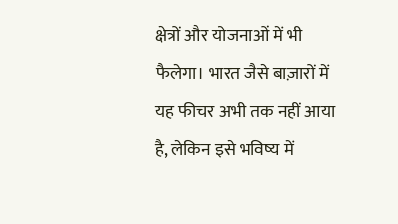क्षेत्रों और योजनाओं में भी फैलेगा। भारत जैसे बाज़ारों में यह फीचर अभी तक नहीं आया है, लेकिन इसे भविष्य में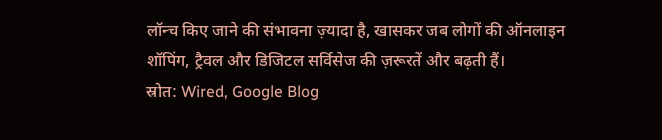लॉन्च किए जाने की संभावना ज़्यादा है, खासकर जब लोगों की ऑनलाइन शॉपिंग, ट्रैवल और डिजिटल सर्विसेज की ज़रूरतें और बढ़ती हैं।
स्रोत: Wired, Google Blog